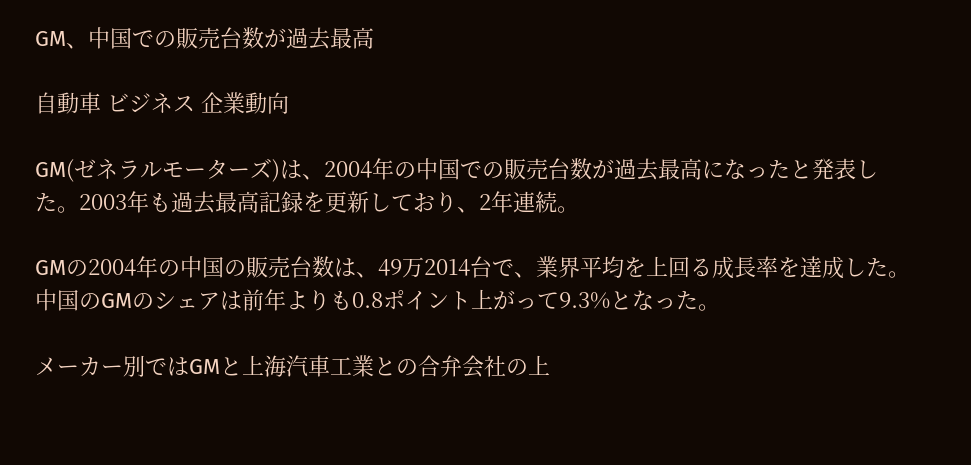GM、中国での販売台数が過去最高

自動車 ビジネス 企業動向

GM(ゼネラルモーターズ)は、2004年の中国での販売台数が過去最高になったと発表した。2003年も過去最高記録を更新しており、2年連続。

GMの2004年の中国の販売台数は、49万2014台で、業界平均を上回る成長率を達成した。中国のGMのシェアは前年よりも0.8ポイント上がって9.3%となった。

メーカー別ではGMと上海汽車工業との合弁会社の上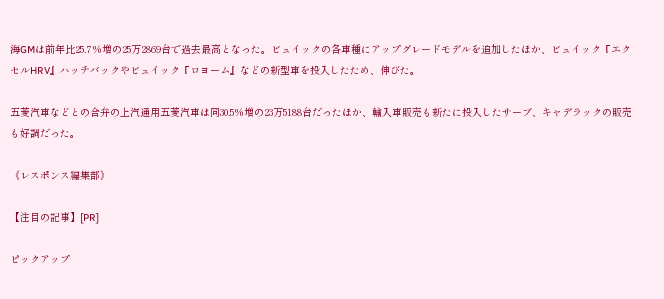海GMは前年比25.7%増の25万2869台で過去最高となった。ビュイックの各車種にアップグレードモデルを追加したほか、ビュイック『エクセルHRV』ハッチバックやビュイック『ロヨーム』などの新型車を投入したため、伸びた。

五菱汽車などとの合弁の上汽通用五菱汽車は同30.5%増の23万5188台だったほか、輸入車販売も新たに投入したサーブ、キャデラックの販売も好調だった。

《レスポンス編集部》

【注目の記事】[PR]

ピックアップ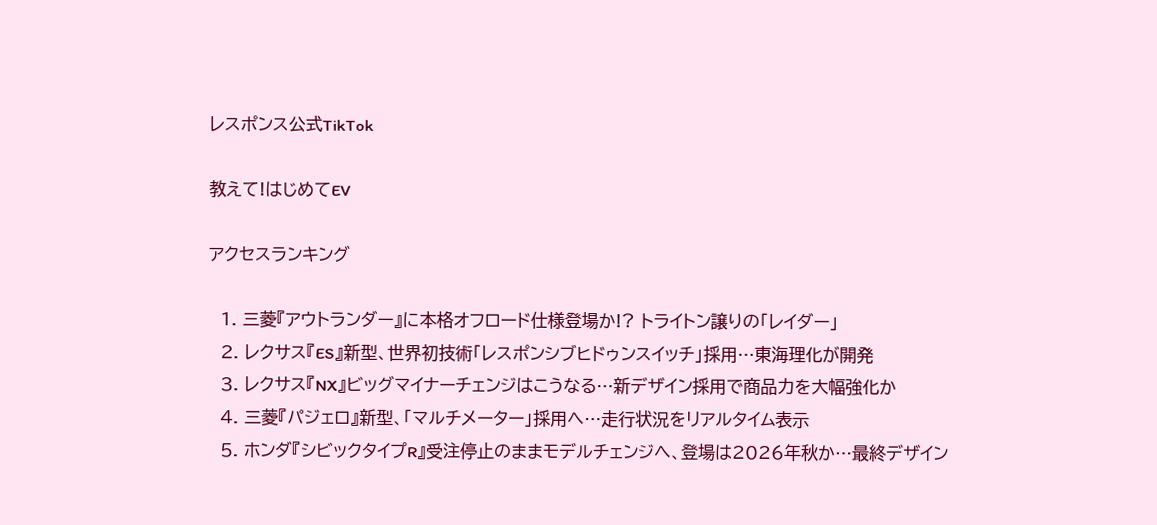レスポンス公式TikTok

教えて!はじめてEV

アクセスランキング

  1. 三菱『アウトランダー』に本格オフロード仕様登場か!? トライトン譲りの「レイダー」
  2. レクサス『ES』新型、世界初技術「レスポンシブヒドゥンスイッチ」採用…東海理化が開発
  3. レクサス『NX』ビッグマイナーチェンジはこうなる…新デザイン採用で商品力を大幅強化か
  4. 三菱『パジェロ』新型、「マルチメーター」採用へ…走行状況をリアルタイム表示
  5. ホンダ『シビックタイプR』受注停止のままモデルチェンジへ、登場は2026年秋か…最終デザイン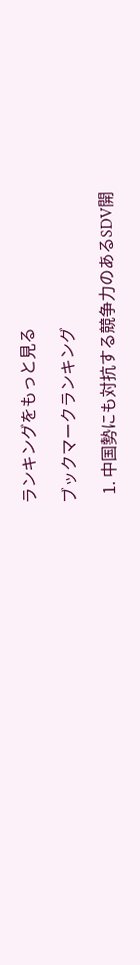ランキングをもっと見る

ブックマークランキング

  1. 中国勢にも対抗する競争力のあるSDV開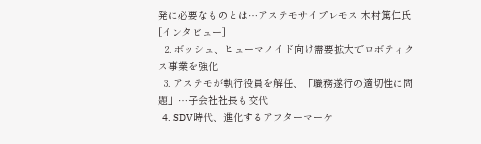発に必要なものとは…アステモサイプレモス 木村篤仁氏[インタビュー]
  2. ボッシュ、ヒューマノイド向け需要拡大でロボティクス事業を強化
  3. アステモが執行役員を解任、「職務遂行の適切性に問題」…子会社社長も交代
  4. SDV時代、進化するアフターマーケ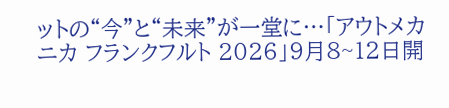ットの“今”と“未来”が一堂に…「アウトメカニカ フランクフルト 2026」9月8~12日開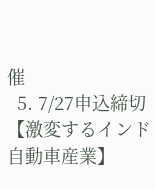催
  5. 7/27申込締切 【激変するインド自動車産業】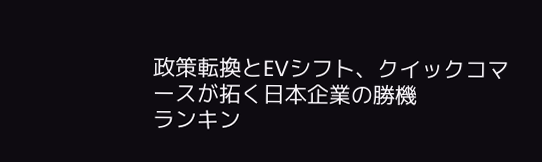政策転換とEVシフト、クイックコマースが拓く日本企業の勝機
ランキン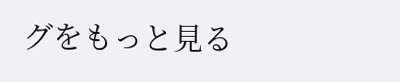グをもっと見る